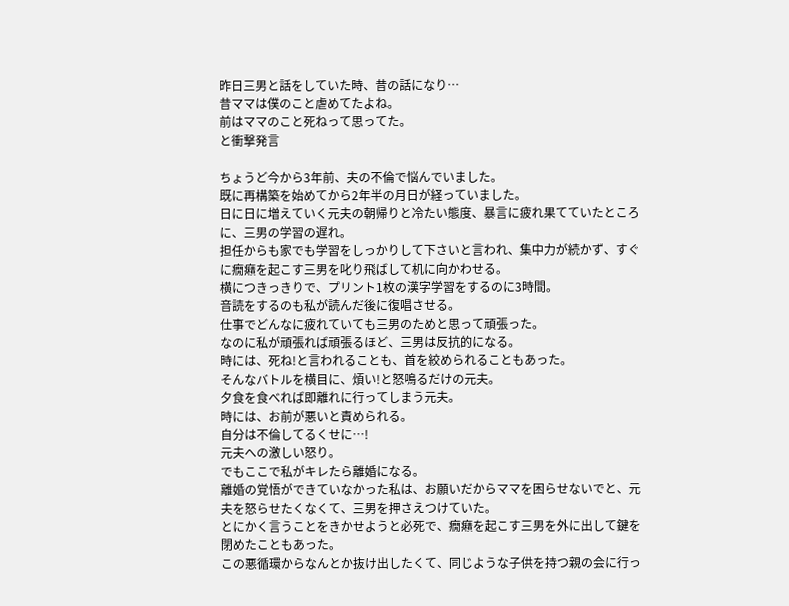昨日三男と話をしていた時、昔の話になり…
昔ママは僕のこと虐めてたよね。
前はママのこと死ねって思ってた。
と衝撃発言

ちょうど今から3年前、夫の不倫で悩んでいました。
既に再構築を始めてから2年半の月日が経っていました。
日に日に増えていく元夫の朝帰りと冷たい態度、暴言に疲れ果てていたところに、三男の学習の遅れ。
担任からも家でも学習をしっかりして下さいと言われ、集中力が続かず、すぐに癇癪を起こす三男を叱り飛ばして机に向かわせる。
横につきっきりで、プリント1枚の漢字学習をするのに3時間。
音読をするのも私が読んだ後に復唱させる。
仕事でどんなに疲れていても三男のためと思って頑張った。
なのに私が頑張れば頑張るほど、三男は反抗的になる。
時には、死ね!と言われることも、首を絞められることもあった。
そんなバトルを横目に、煩い!と怒鳴るだけの元夫。
夕食を食べれば即離れに行ってしまう元夫。
時には、お前が悪いと責められる。
自分は不倫してるくせに…!
元夫への激しい怒り。
でもここで私がキレたら離婚になる。
離婚の覚悟ができていなかった私は、お願いだからママを困らせないでと、元夫を怒らせたくなくて、三男を押さえつけていた。
とにかく言うことをきかせようと必死で、癇癪を起こす三男を外に出して鍵を閉めたこともあった。
この悪循環からなんとか抜け出したくて、同じような子供を持つ親の会に行っ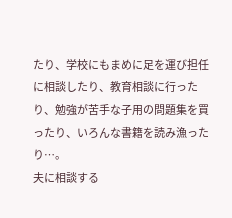たり、学校にもまめに足を運び担任に相談したり、教育相談に行ったり、勉強が苦手な子用の問題集を買ったり、いろんな書籍を読み漁ったり…。
夫に相談する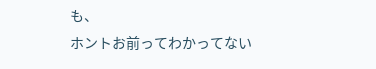も、
ホントお前ってわかってない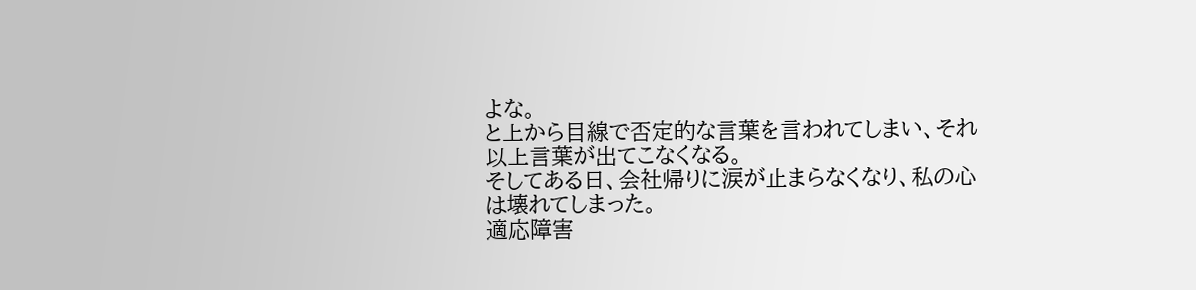よな。
と上から目線で否定的な言葉を言われてしまい、それ以上言葉が出てこなくなる。
そしてある日、会社帰りに涙が止まらなくなり、私の心は壊れてしまった。
適応障害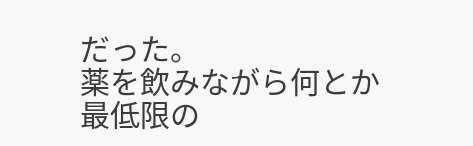だった。
薬を飲みながら何とか最低限の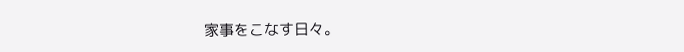家事をこなす日々。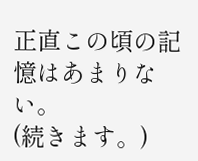正直この頃の記憶はあまりない。
(続きます。)